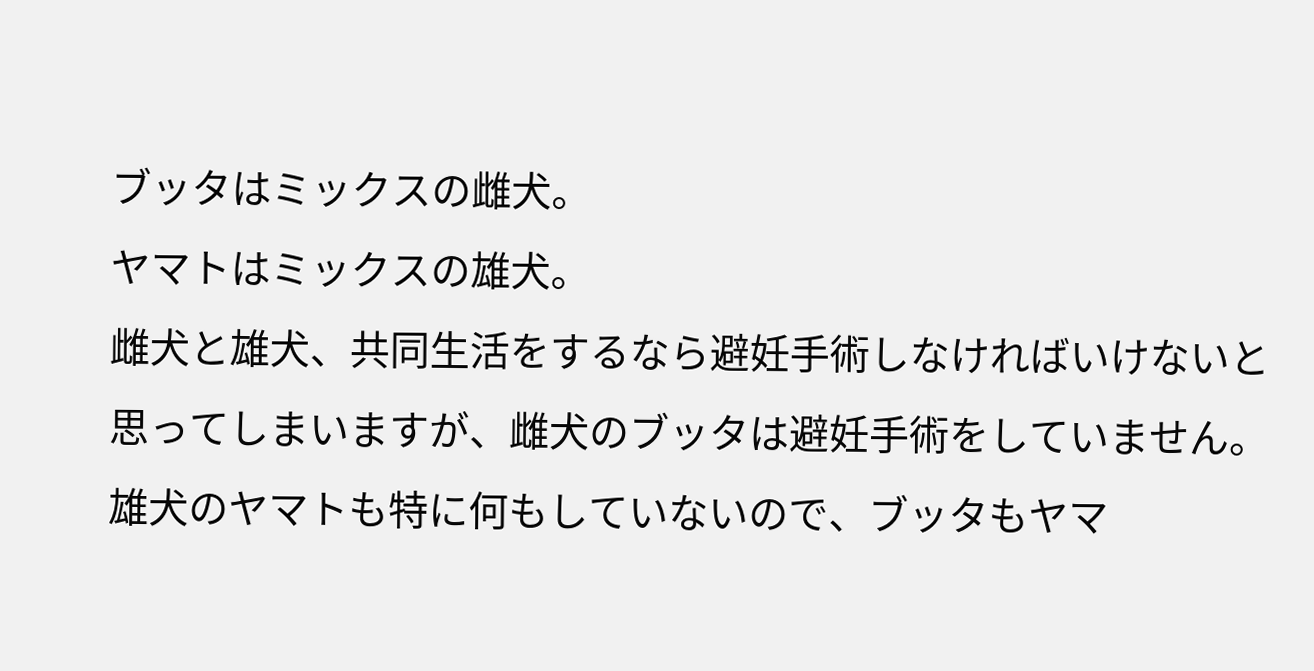ブッタはミックスの雌犬。
ヤマトはミックスの雄犬。
雌犬と雄犬、共同生活をするなら避妊手術しなければいけないと思ってしまいますが、雌犬のブッタは避妊手術をしていません。
雄犬のヤマトも特に何もしていないので、ブッタもヤマ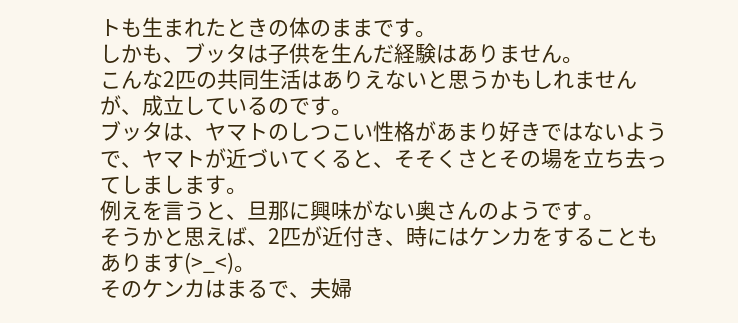トも生まれたときの体のままです。
しかも、ブッタは子供を生んだ経験はありません。
こんな2匹の共同生活はありえないと思うかもしれませんが、成立しているのです。
ブッタは、ヤマトのしつこい性格があまり好きではないようで、ヤマトが近づいてくると、そそくさとその場を立ち去ってしまします。
例えを言うと、旦那に興味がない奥さんのようです。
そうかと思えば、2匹が近付き、時にはケンカをすることもあります(>_<)。
そのケンカはまるで、夫婦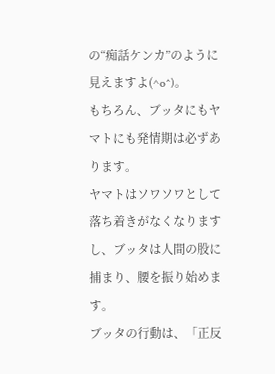の“痴話ケンカ”のように見えますよ(^o^)。
もちろん、ブッタにもヤマトにも発情期は必ずあります。
ヤマトはソワソワとして落ち着きがなくなりますし、ブッタは人間の股に捕まり、腰を振り始めます。
ブッタの行動は、「正反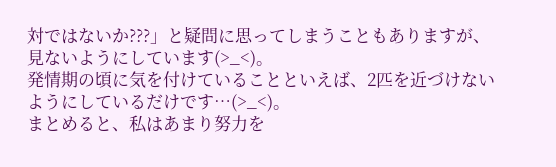対ではないか???」と疑問に思ってしまうこともありますが、見ないようにしています(>_<)。
発情期の頃に気を付けていることといえば、2匹を近づけないようにしているだけです…(>_<)。
まとめると、私はあまり努力を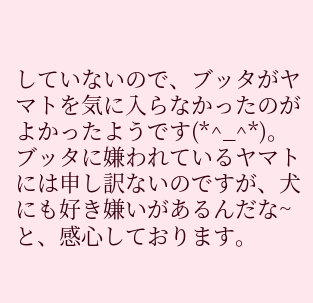していないので、ブッタがヤマトを気に入らなかったのがよかったようです(*^_^*)。
ブッタに嫌われているヤマトには申し訳ないのですが、犬にも好き嫌いがあるんだな~と、感心しております。